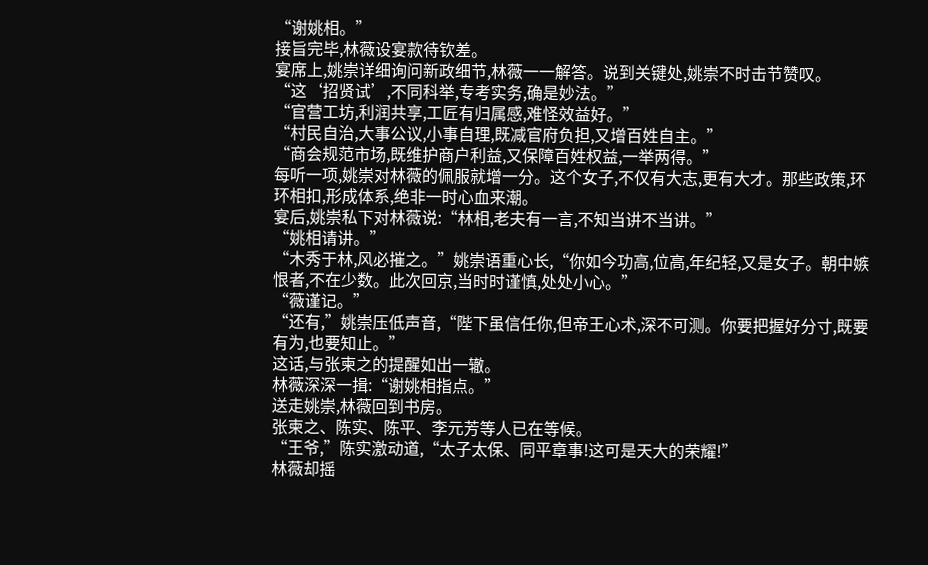“谢姚相。”
接旨完毕,林薇设宴款待钦差。
宴席上,姚崇详细询问新政细节,林薇一一解答。说到关键处,姚崇不时击节赞叹。
“这‘招贤试’,不同科举,专考实务,确是妙法。”
“官营工坊,利润共享,工匠有归属感,难怪效益好。”
“村民自治,大事公议,小事自理,既减官府负担,又增百姓自主。”
“商会规范市场,既维护商户利益,又保障百姓权益,一举两得。”
每听一项,姚崇对林薇的佩服就增一分。这个女子,不仅有大志,更有大才。那些政策,环环相扣,形成体系,绝非一时心血来潮。
宴后,姚崇私下对林薇说:“林相,老夫有一言,不知当讲不当讲。”
“姚相请讲。”
“木秀于林,风必摧之。”姚崇语重心长,“你如今功高,位高,年纪轻,又是女子。朝中嫉恨者,不在少数。此次回京,当时时谨慎,处处小心。”
“薇谨记。”
“还有,”姚崇压低声音,“陛下虽信任你,但帝王心术,深不可测。你要把握好分寸,既要有为,也要知止。”
这话,与张柬之的提醒如出一辙。
林薇深深一揖:“谢姚相指点。”
送走姚崇,林薇回到书房。
张柬之、陈实、陈平、李元芳等人已在等候。
“王爷,”陈实激动道,“太子太保、同平章事!这可是天大的荣耀!”
林薇却摇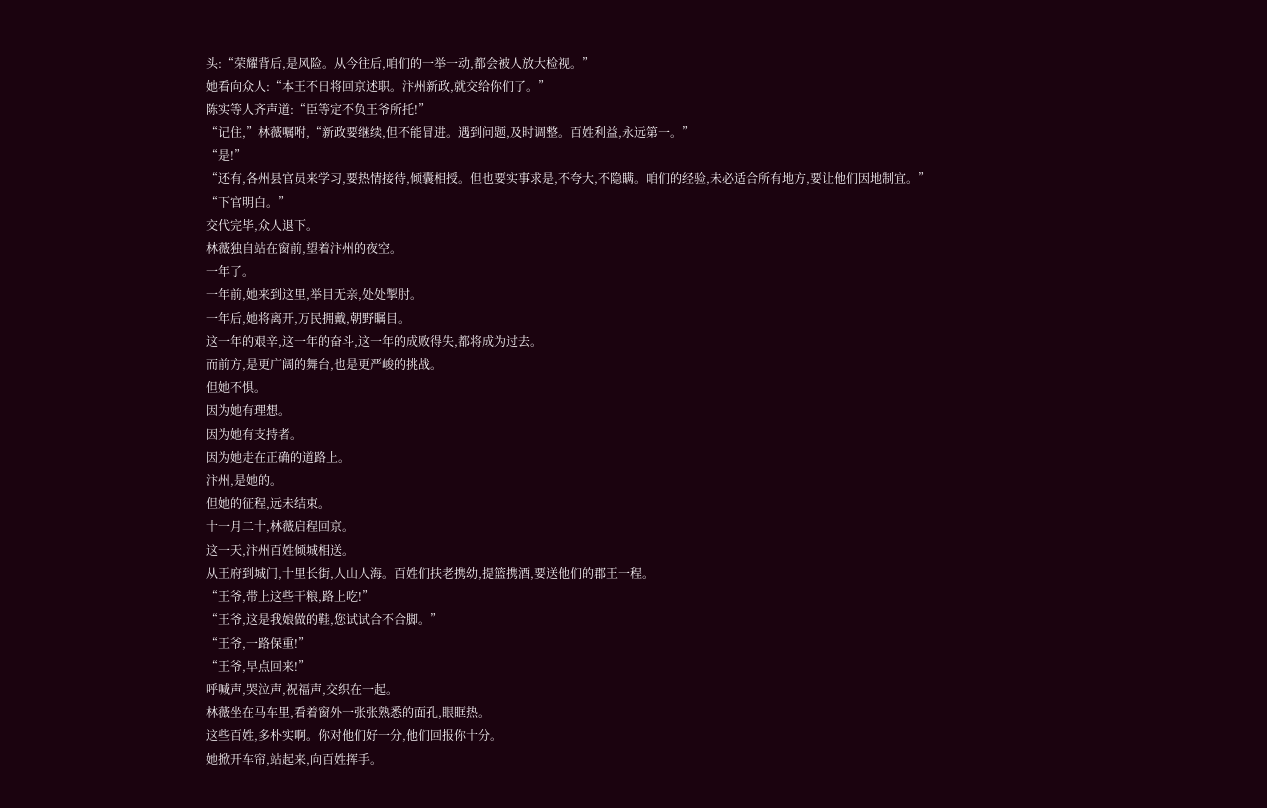头:“荣耀背后,是风险。从今往后,咱们的一举一动,都会被人放大检视。”
她看向众人:“本王不日将回京述职。汴州新政,就交给你们了。”
陈实等人齐声道:“臣等定不负王爷所托!”
“记住,”林薇嘱咐,“新政要继续,但不能冒进。遇到问题,及时调整。百姓利益,永远第一。”
“是!”
“还有,各州县官员来学习,要热情接待,倾囊相授。但也要实事求是,不夸大,不隐瞒。咱们的经验,未必适合所有地方,要让他们因地制宜。”
“下官明白。”
交代完毕,众人退下。
林薇独自站在窗前,望着汴州的夜空。
一年了。
一年前,她来到这里,举目无亲,处处掣肘。
一年后,她将离开,万民拥戴,朝野瞩目。
这一年的艰辛,这一年的奋斗,这一年的成败得失,都将成为过去。
而前方,是更广阔的舞台,也是更严峻的挑战。
但她不惧。
因为她有理想。
因为她有支持者。
因为她走在正确的道路上。
汴州,是她的。
但她的征程,远未结束。
十一月二十,林薇启程回京。
这一天,汴州百姓倾城相送。
从王府到城门,十里长街,人山人海。百姓们扶老携幼,提篮携酒,要送他们的郡王一程。
“王爷,带上这些干粮,路上吃!”
“王爷,这是我娘做的鞋,您试试合不合脚。”
“王爷,一路保重!”
“王爷,早点回来!”
呼喊声,哭泣声,祝福声,交织在一起。
林薇坐在马车里,看着窗外一张张熟悉的面孔,眼眶热。
这些百姓,多朴实啊。你对他们好一分,他们回报你十分。
她掀开车帘,站起来,向百姓挥手。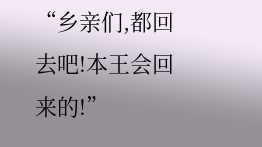“乡亲们,都回去吧!本王会回来的!”